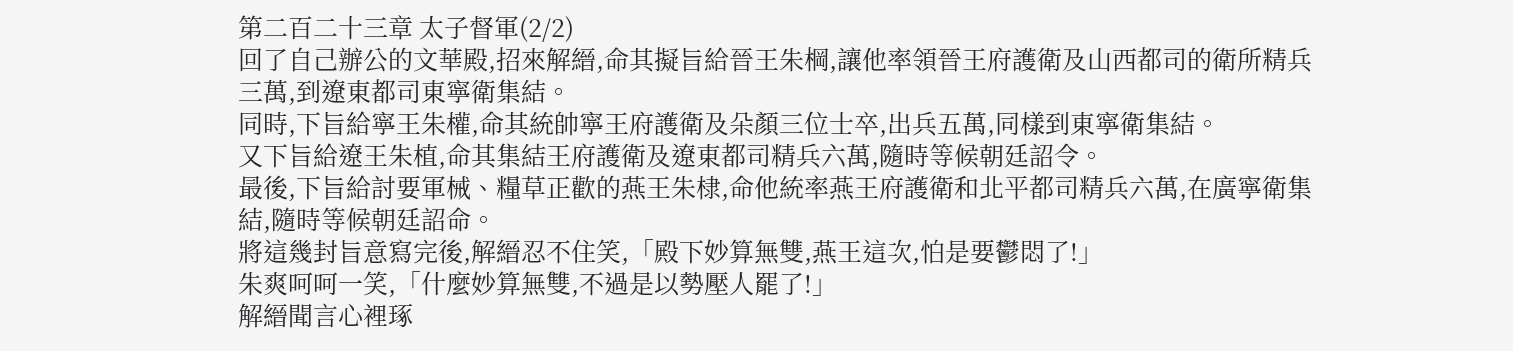第二百二十三章 太子督軍(2/2)
回了自己辦公的文華殿,招來解縉,命其擬旨給晉王朱棡,讓他率領晉王府護衛及山西都司的衛所精兵三萬,到遼東都司東寧衛集結。
同時,下旨給寧王朱權,命其統帥寧王府護衛及朵顏三位士卒,出兵五萬,同樣到東寧衛集結。
又下旨給遼王朱植,命其集結王府護衛及遼東都司精兵六萬,隨時等候朝廷詔令。
最後,下旨給討要軍械、糧草正歡的燕王朱棣,命他統率燕王府護衛和北平都司精兵六萬,在廣寧衛集結,隨時等候朝廷詔命。
將這幾封旨意寫完後,解縉忍不住笑,「殿下妙算無雙,燕王這次,怕是要鬱悶了!」
朱爽呵呵一笑,「什麼妙算無雙,不過是以勢壓人罷了!」
解縉聞言心裡琢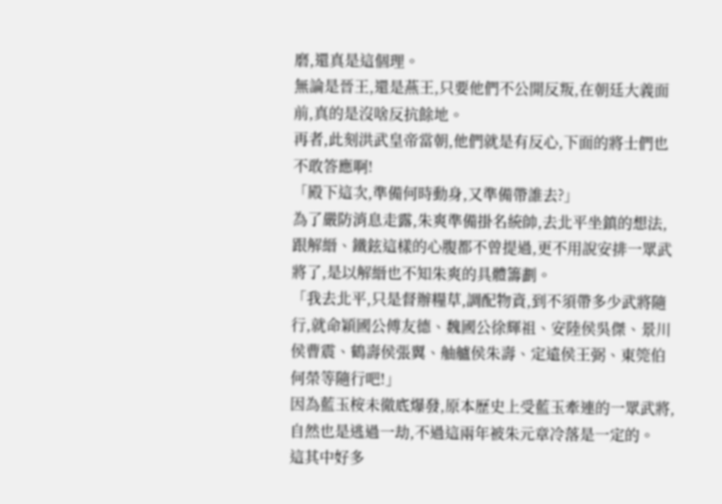磨,還真是這個理。
無論是晉王,還是燕王,只要他們不公開反叛,在朝廷大義面前,真的是沒啥反抗餘地。
再者,此刻洪武皇帝當朝,他們就是有反心,下面的將士們也不敢答應啊!
「殿下這次,準備何時動身,又準備帶誰去?」
為了嚴防消息走露,朱爽準備掛名統帥,去北平坐鎮的想法,跟解縉、鐵鉉這樣的心腹都不曾提過,更不用說安排一眾武將了,是以解縉也不知朱爽的具體籌劃。
「我去北平,只是督辦糧草,調配物資,到不須帶多少武將隨行,就命穎國公傅友德、魏國公徐輝祖、安陸侯吳傑、景川侯曹震、鶴壽侯張翼、舳艫侯朱壽、定遠侯王弼、東筦伯何榮等隨行吧!」
因為藍玉桉未徹底爆發,原本歷史上受藍玉牽連的一眾武將,自然也是逃過一劫,不過這兩年被朱元章冷落是一定的。
這其中好多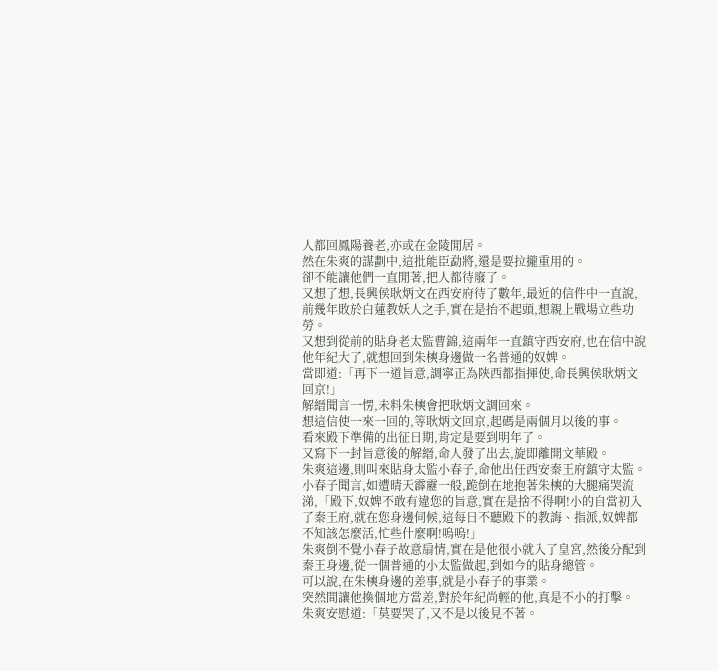人都回鳳陽養老,亦或在金陵閒居。
然在朱爽的謀劃中,這批能臣勐將,還是要拉攏重用的。
卻不能讓他們一直閒著,把人都待廢了。
又想了想,長興侯耿炳文在西安府待了數年,最近的信件中一直說,前幾年敗於白蓮教妖人之手,實在是抬不起頭,想親上戰場立些功勞。
又想到從前的貼身老太監曹錦,這兩年一直鎮守西安府,也在信中說他年紀大了,就想回到朱樉身邊做一名普通的奴婢。
當即道:「再下一道旨意,調寧正為陝西都指揮使,命長興侯耿炳文回京!」
解縉聞言一愣,未料朱樉會把耿炳文調回來。
想這信使一來一回的,等耿炳文回京,起碼是兩個月以後的事。
看來殿下準備的出征日期,肯定是要到明年了。
又寫下一封旨意後的解縉,命人發了出去,旋即離開文華殿。
朱爽這邊,則叫來貼身太監小春子,命他出任西安秦王府鎮守太監。
小春子聞言,如遭晴天霹靂一般,跪倒在地抱著朱樉的大腿痛哭流涕,「殿下,奴婢不敢有違您的旨意,實在是捨不得啊!小的自當初入了秦王府,就在您身邊伺候,這每日不聽殿下的教誨、指派,奴婢都不知該怎麼活,忙些什麼啊!嗚嗚!」
朱爽倒不覺小春子故意扇情,實在是他很小就入了皇宮,然後分配到秦王身邊,從一個普通的小太監做起,到如今的貼身總管。
可以說,在朱樉身邊的差事,就是小春子的事業。
突然間讓他換個地方當差,對於年紀尚輕的他,真是不小的打擊。
朱爽安慰道:「莫要哭了,又不是以後見不著。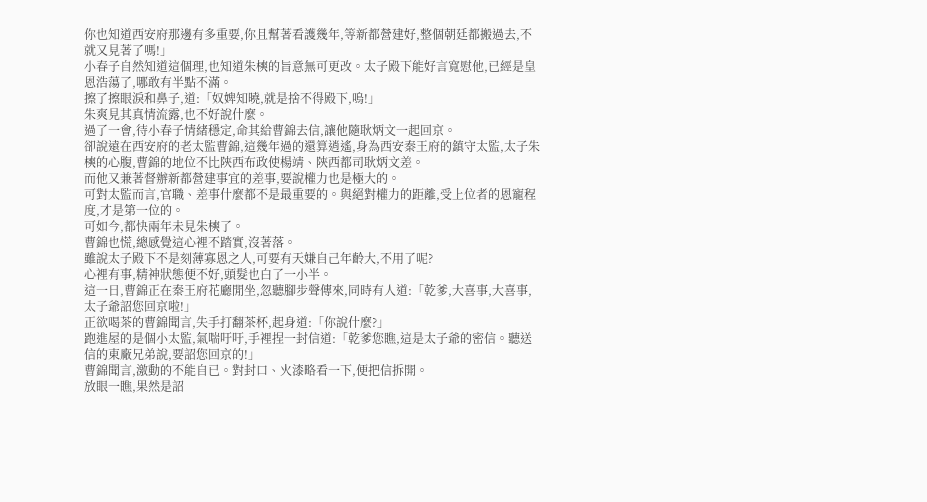你也知道西安府那邊有多重要,你且幫著看護幾年,等新都營建好,整個朝廷都搬過去,不就又見著了嗎!」
小春子自然知道這個理,也知道朱樉的旨意無可更改。太子殿下能好言寬慰他,已經是皇恩浩蕩了,哪敢有半點不滿。
擦了擦眼淚和鼻子,道:「奴婢知曉,就是捨不得殿下,嗚!」
朱爽見其真情流露,也不好說什麼。
過了一會,待小春子情緒穩定,命其給曹錦去信,讓他隨耿炳文一起回京。
卻說遠在西安府的老太監曹錦,這幾年過的還算逍遙,身為西安秦王府的鎮守太監,太子朱樉的心腹,曹錦的地位不比陝西布政使楊靖、陝西都司耿炳文差。
而他又兼著督辦新都營建事宜的差事,要說權力也是極大的。
可對太監而言,官職、差事什麼都不是最重要的。與絕對權力的距離,受上位者的恩寵程度,才是第一位的。
可如今,都快兩年未見朱樉了。
曹錦也慌,總感覺這心裡不踏實,沒著落。
雖說太子殿下不是刻薄寡恩之人,可要有天嫌自己年齡大,不用了呢?
心裡有事,精神狀態便不好,頭髮也白了一小半。
這一日,曹錦正在秦王府花廳閒坐,忽聽腳步聲傳來,同時有人道:「乾爹,大喜事,大喜事,太子爺詔您回京啦!」
正欲喝茶的曹錦聞言,失手打翻茶杯,起身道:「你說什麼?」
跑進屋的是個小太監,氣喘吁吁,手裡捏一封信道:「乾爹您瞧,這是太子爺的密信。聽送信的東廠兄弟說,要詔您回京的!」
曹錦聞言,激動的不能自已。對封口、火漆略看一下,便把信拆開。
放眼一瞧,果然是詔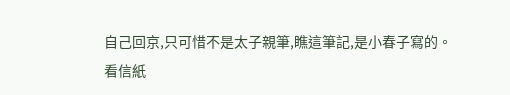自己回京,只可惜不是太子親筆,瞧這筆記,是小春子寫的。
看信紙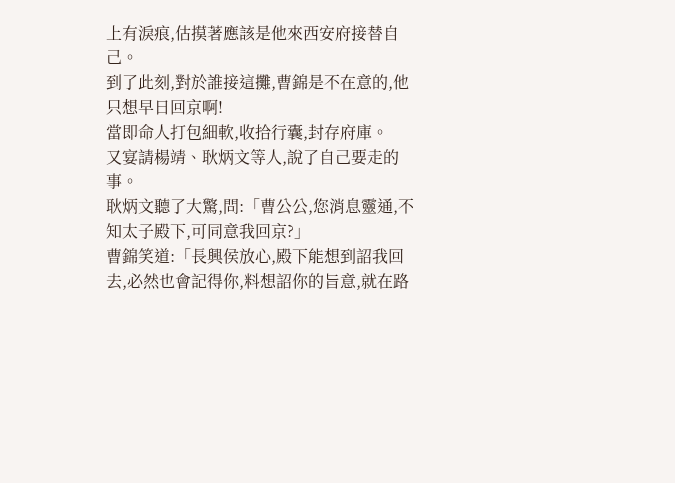上有淚痕,估摸著應該是他來西安府接替自己。
到了此刻,對於誰接這攤,曹錦是不在意的,他只想早日回京啊!
當即命人打包細軟,收拾行囊,封存府庫。
又宴請楊靖、耿炳文等人,說了自己要走的事。
耿炳文聽了大驚,問:「曹公公,您消息靈通,不知太子殿下,可同意我回京?」
曹錦笑道:「長興侯放心,殿下能想到詔我回去,必然也會記得你,料想詔你的旨意,就在路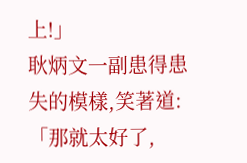上!」
耿炳文一副患得患失的模樣,笑著道:「那就太好了,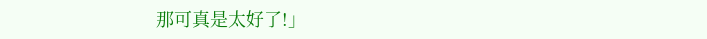那可真是太好了!」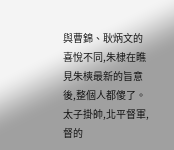與曹錦、耿炳文的喜悅不同,朱棣在瞧見朱樉最新的旨意後,整個人都傻了。
太子掛帥,北平督軍,督的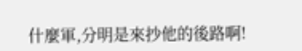什麼軍,分明是來抄他的後路啊!